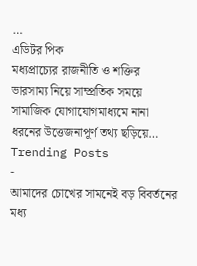…
এডিটর পিক
মধ্যপ্রাচ্যের রাজনীতি ও শক্তির ভারসাম্য নিয়ে সাম্প্রতিক সময়ে সামাজিক যোগাযোগমাধ্যমে নানা ধরনের উত্তেজনাপূর্ণ তথ্য ছড়িয়ে…
Trending Posts
-
আমাদের চোখের সামনেই বড় বিবর্তনের মধ্য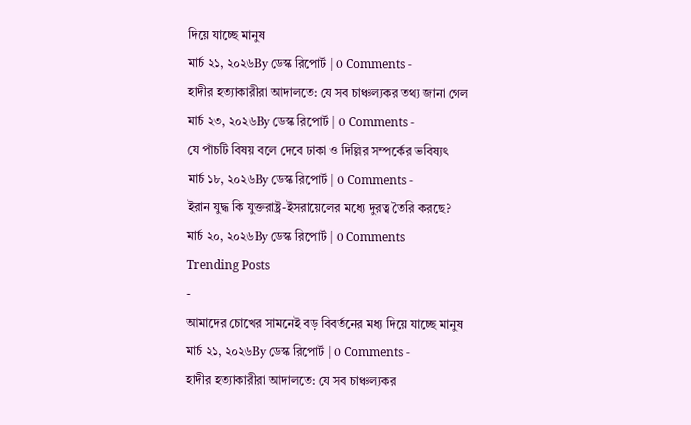দিয়ে যাচ্ছে মানুষ
মার্চ ২১, ২০২৬By ডেস্ক রিপোর্ট | 0 Comments -
হাদীর হত্যাকারীরা আদালতে: যে সব চাঞ্চল্যকর তথ্য জানা গেল
মার্চ ২৩, ২০২৬By ডেস্ক রিপোর্ট | 0 Comments -
যে পাঁচটি বিষয় বলে দেবে ঢাকা ও দিল্লির সম্পর্কের ভবিষ্যৎ
মার্চ ১৮, ২০২৬By ডেস্ক রিপোর্ট | 0 Comments -
ইরান যুদ্ধ কি যুক্তরাষ্ট্র-ইসরায়েলের মধ্যে দুরত্ব তৈরি করছে?
মার্চ ২০, ২০২৬By ডেস্ক রিপোর্ট | 0 Comments
Trending Posts
-
আমাদের চোখের সামনেই বড় বিবর্তনের মধ্য দিয়ে যাচ্ছে মানুষ
মার্চ ২১, ২০২৬By ডেস্ক রিপোর্ট | 0 Comments -
হাদীর হত্যাকারীরা আদালতে: যে সব চাঞ্চল্যকর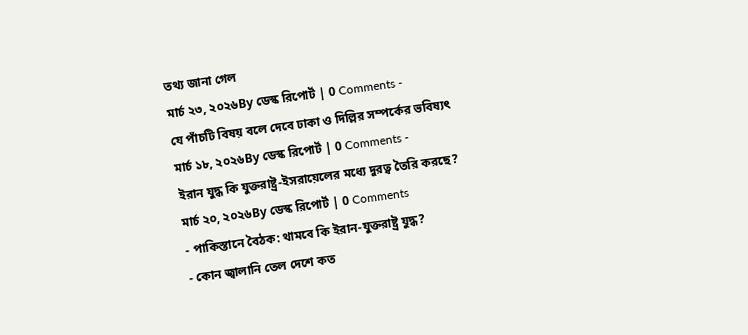তথ্য জানা গেল
মার্চ ২৩, ২০২৬By ডেস্ক রিপোর্ট | 0 Comments -
যে পাঁচটি বিষয় বলে দেবে ঢাকা ও দিল্লির সম্পর্কের ভবিষ্যৎ
মার্চ ১৮, ২০২৬By ডেস্ক রিপোর্ট | 0 Comments -
ইরান যুদ্ধ কি যুক্তরাষ্ট্র-ইসরায়েলের মধ্যে দুরত্ব তৈরি করছে?
মার্চ ২০, ২০২৬By ডেস্ক রিপোর্ট | 0 Comments
- পাকিস্তানে বৈঠক: থামবে কি ইরান-যুক্তরাষ্ট্র যুদ্ধ?
- কোন জ্বালানি তেল দেশে কত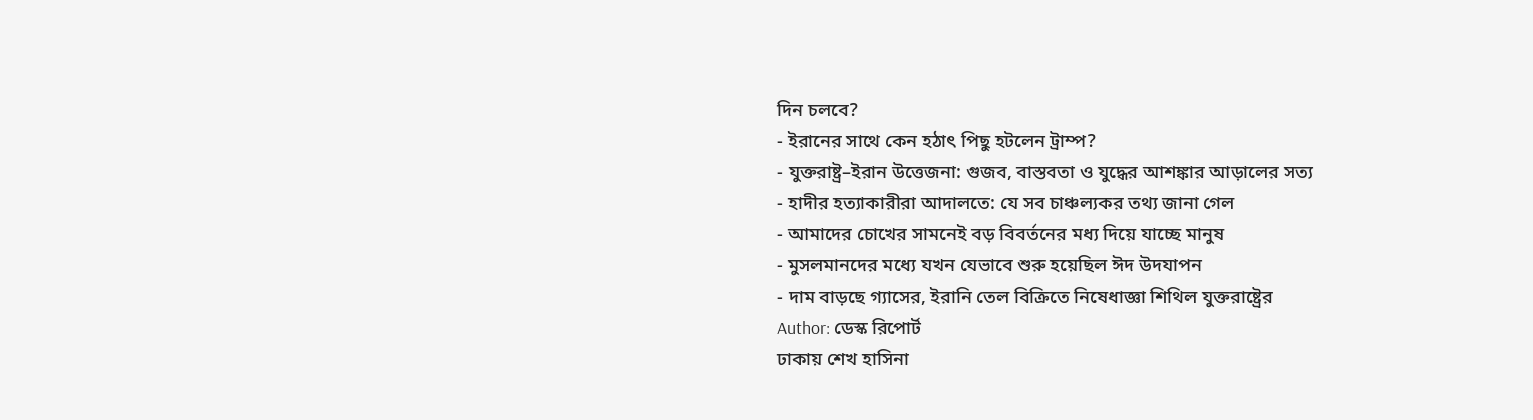দিন চলবে?
- ইরানের সাথে কেন হঠাৎ পিছু হটলেন ট্রাম্প?
- যুক্তরাষ্ট্র–ইরান উত্তেজনা: গুজব, বাস্তবতা ও যুদ্ধের আশঙ্কার আড়ালের সত্য
- হাদীর হত্যাকারীরা আদালতে: যে সব চাঞ্চল্যকর তথ্য জানা গেল
- আমাদের চোখের সামনেই বড় বিবর্তনের মধ্য দিয়ে যাচ্ছে মানুষ
- মুসলমানদের মধ্যে যখন যেভাবে শুরু হয়েছিল ঈদ উদযাপন
- দাম বাড়ছে গ্যাসের, ইরানি তেল বিক্রিতে নিষেধাজ্ঞা শিথিল যুক্তরাষ্ট্রের
Author: ডেস্ক রিপোর্ট
ঢাকায় শেখ হাসিনা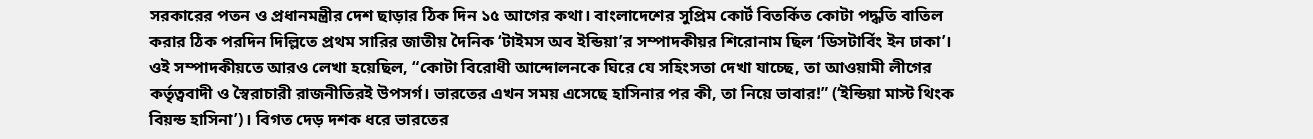সরকারের পতন ও প্রধানমন্ত্রীর দেশ ছাড়ার ঠিক দিন ১৫ আগের কথা। বাংলাদেশের সুপ্রিম কোর্ট বিতর্কিত কোটা পদ্ধতি বাতিল করার ঠিক পরদিন দিল্লিতে প্রথম সারির জাতীয় দৈনিক ‘টাইমস অব ইন্ডিয়া’র সম্পাদকীয়র শিরোনাম ছিল ‘ডিসটার্বিং ইন ঢাকা’। ওই সম্পাদকীয়তে আরও লেখা হয়েছিল, “কোটা বিরোধী আন্দোলনকে ঘিরে যে সহিংসতা দেখা যাচ্ছে, তা আওয়ামী লীগের কর্তৃত্ববাদী ও স্বৈরাচারী রাজনীতিরই উপসর্গ। ভারতের এখন সময় এসেছে হাসিনার পর কী, তা নিয়ে ভাবার!” (‘ইন্ডিয়া মাস্ট থিংক বিয়ন্ড হাসিনা’)। বিগত দেড় দশক ধরে ভারতের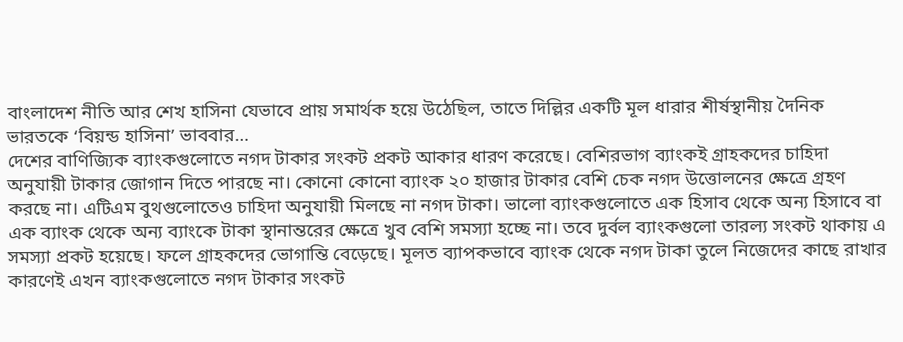বাংলাদেশ নীতি আর শেখ হাসিনা যেভাবে প্রায় সমার্থক হয়ে উঠেছিল, তাতে দিল্লির একটি মূল ধারার শীর্ষস্থানীয় দৈনিক ভারতকে ‘বিয়ন্ড হাসিনা’ ভাববার…
দেশের বাণিজ্যিক ব্যাংকগুলোতে নগদ টাকার সংকট প্রকট আকার ধারণ করেছে। বেশিরভাগ ব্যাংকই গ্রাহকদের চাহিদা অনুযায়ী টাকার জোগান দিতে পারছে না। কোনো কোনো ব্যাংক ২০ হাজার টাকার বেশি চেক নগদ উত্তোলনের ক্ষেত্রে গ্রহণ করছে না। এটিএম বুথগুলোতেও চাহিদা অনুযায়ী মিলছে না নগদ টাকা। ভালো ব্যাংকগুলোতে এক হিসাব থেকে অন্য হিসাবে বা এক ব্যাংক থেকে অন্য ব্যাংকে টাকা স্থানান্তরের ক্ষেত্রে খুব বেশি সমস্যা হচ্ছে না। তবে দুর্বল ব্যাংকগুলো তারল্য সংকট থাকায় এ সমস্যা প্রকট হয়েছে। ফলে গ্রাহকদের ভোগান্তি বেড়েছে। মূলত ব্যাপকভাবে ব্যাংক থেকে নগদ টাকা তুলে নিজেদের কাছে রাখার কারণেই এখন ব্যাংকগুলোতে নগদ টাকার সংকট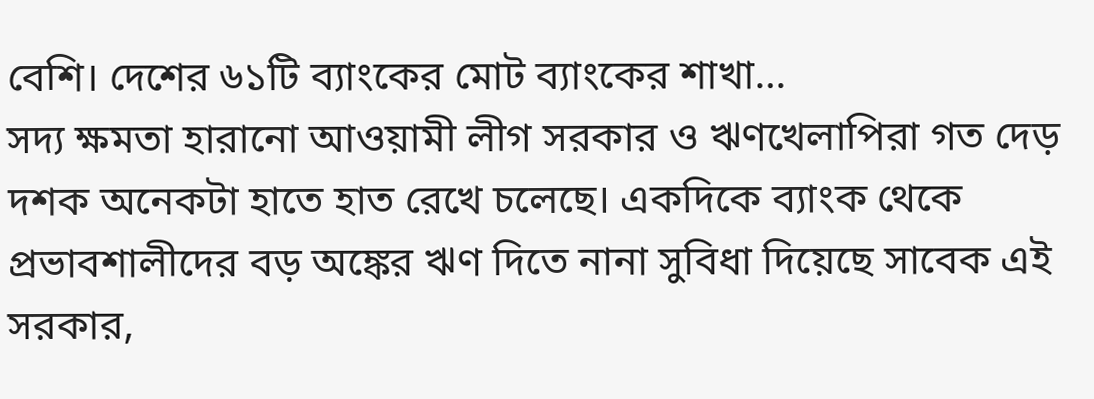বেশি। দেশের ৬১টি ব্যাংকের মোট ব্যাংকের শাখা…
সদ্য ক্ষমতা হারানো আওয়ামী লীগ সরকার ও ঋণখেলাপিরা গত দেড় দশক অনেকটা হাতে হাত রেখে চলেছে। একদিকে ব্যাংক থেকে প্রভাবশালীদের বড় অঙ্কের ঋণ দিতে নানা সুবিধা দিয়েছে সাবেক এই সরকার,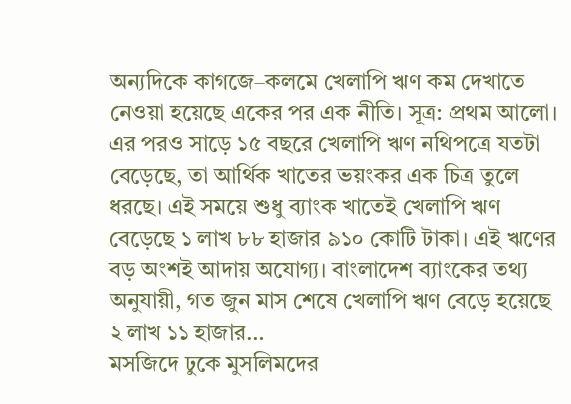অন্যদিকে কাগজে–কলমে খেলাপি ঋণ কম দেখাতে নেওয়া হয়েছে একের পর এক নীতি। সূত্র: প্রথম আলো। এর পরও সাড়ে ১৫ বছরে খেলাপি ঋণ নথিপত্রে যতটা বেড়েছে, তা আর্থিক খাতের ভয়ংকর এক চিত্র তুলে ধরছে। এই সময়ে শুধু ব্যাংক খাতেই খেলাপি ঋণ বেড়েছে ১ লাখ ৮৮ হাজার ৯১০ কোটি টাকা। এই ঋণের বড় অংশই আদায় অযোগ্য। বাংলাদেশ ব্যাংকের তথ্য অনুযায়ী, গত জুন মাস শেষে খেলাপি ঋণ বেড়ে হয়েছে ২ লাখ ১১ হাজার…
মসজিদে ঢুকে মুসলিমদের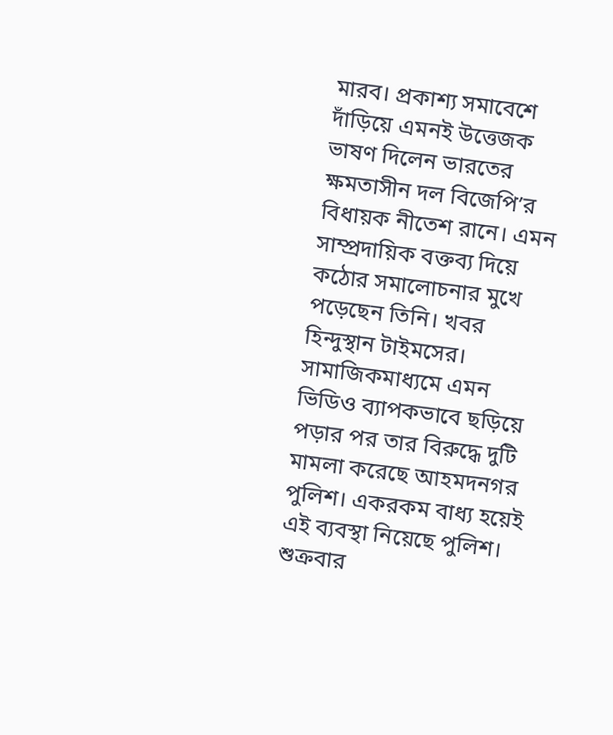মারব। প্রকাশ্য সমাবেশে দাঁড়িয়ে এমনই উত্তেজক ভাষণ দিলেন ভারতের ক্ষমতাসীন দল বিজেপি’র বিধায়ক নীতেশ রানে। এমন সাম্প্রদায়িক বক্তব্য দিয়ে কঠোর সমালোচনার মুখে পড়েছেন তিনি। খবর হিন্দুস্থান টাইমসের। সামাজিকমাধ্যমে এমন ভিডিও ব্যাপকভাবে ছড়িয়ে পড়ার পর তার বিরুদ্ধে দুটি মামলা করেছে আহমদনগর পুলিশ। একরকম বাধ্য হয়েই এই ব্যবস্থা নিয়েছে পুলিশ। শুক্রবার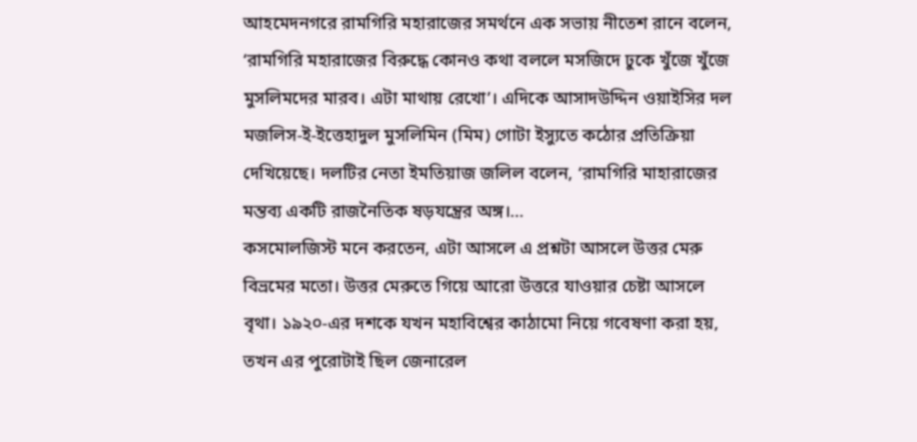আহমেদনগরে রামগিরি মহারাজের সমর্থনে এক সভায় নীতেশ রানে বলেন, ‘রামগিরি মহারাজের বিরুদ্ধে কোনও কথা বললে মসজিদে ঢুকে খুঁজে খুঁজে মুসলিমদের মারব। এটা মাথায় রেখো’। এদিকে আসাদউদ্দিন ওয়াইসির দল মজলিস-ই-ইত্তেহাদুল মুসলিমিন (মিম) গোটা ইস্যুতে কঠোর প্রতিক্রিয়া দেখিয়েছে। দলটির নেতা ইমতিয়াজ জলিল বলেন, ‘রামগিরি মাহারাজের মন্তব্য একটি রাজনৈতিক ষড়যন্ত্রের অঙ্গ।…
কসমোলজিস্ট মনে করতেন, এটা আসলে এ প্রশ্নটা আসলে উত্তর মেরু বিভ্রমের মতো। উত্তর মেরুতে গিয়ে আরো উত্তরে যাওয়ার চেষ্টা আসলে বৃথা। ১৯২০-এর দশকে যখন মহাবিশ্বের কাঠামো নিয়ে গবেষণা করা হয়, তখন এর পুরোটাই ছিল জেনারেল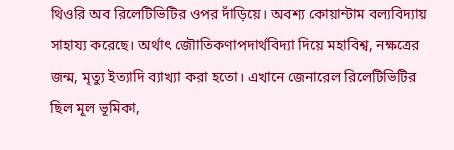থিওরি অব রিলেটিভিটির ওপর দাঁড়িয়ে। অবশ্য কোয়ান্টাম বল্যবিদ্যায় সাহায্য করেছে। অর্থাৎ জৌাতিকণাপদার্থবিদ্যা দিয়ে মহাবিশ্ব, নক্ষত্রের জন্ম, মৃত্যু ইত্যাদি ব্যাখ্যা করা হতো। এখানে জেনারেল রিলেটিভিটির ছিল মূল ভূমিকা,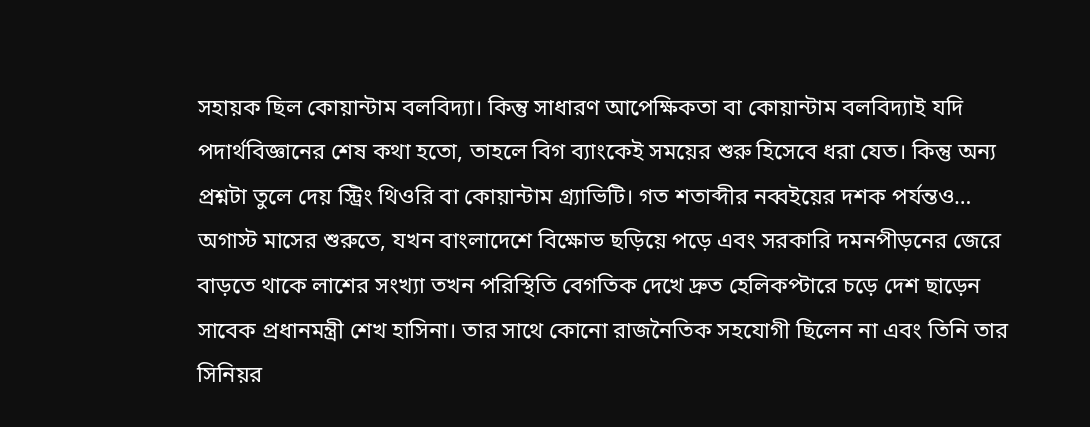সহায়ক ছিল কোয়ান্টাম বলবিদ্যা। কিন্তু সাধারণ আপেক্ষিকতা বা কোয়ান্টাম বলবিদ্যাই যদি পদার্থবিজ্ঞানের শেষ কথা হতো, তাহলে বিগ ব্যাংকেই সময়ের শুরু হিসেবে ধরা যেত। কিন্তু অন্য প্রশ্নটা তুলে দেয় স্ট্রিং থিওরি বা কোয়ান্টাম গ্র্যাভিটি। গত শতাব্দীর নব্বইয়ের দশক পর্যন্তও…
অগাস্ট মাসের শুরুতে, যখন বাংলাদেশে বিক্ষোভ ছড়িয়ে পড়ে এবং সরকারি দমনপীড়নের জেরে বাড়তে থাকে লাশের সংখ্যা তখন পরিস্থিতি বেগতিক দেখে দ্রুত হেলিকপ্টারে চড়ে দেশ ছাড়েন সাবেক প্রধানমন্ত্রী শেখ হাসিনা। তার সাথে কোনো রাজনৈতিক সহযোগী ছিলেন না এবং তিনি তার সিনিয়র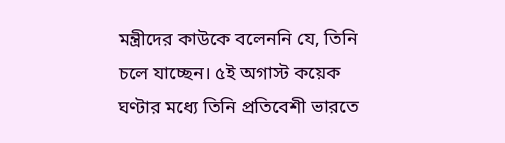মন্ত্রীদের কাউকে বলেননি যে, তিনি চলে যাচ্ছেন। ৫ই অগাস্ট কয়েক ঘণ্টার মধ্যে তিনি প্রতিবেশী ভারতে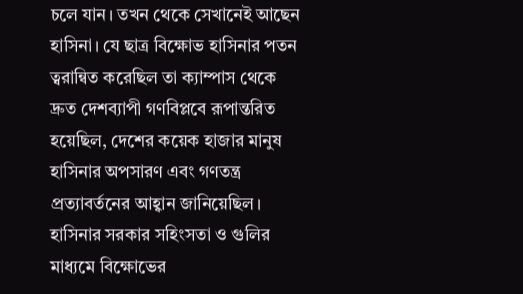চলে যান। তখন থেকে সেখানেই আছেন হাসিনা। যে ছাত্র বিক্ষোভ হাসিনার পতন ত্বরান্বিত করেছিল তা ক্যাম্পাস থেকে দ্রুত দেশব্যাপী গণবিপ্লবে রূপান্তরিত হয়েছিল, দেশের কয়েক হাজার মানুষ হাসিনার অপসারণ এবং গণতন্ত্র প্রত্যাবর্তনের আহ্বান জানিয়েছিল। হাসিনার সরকার সহিংসতা ও গুলির মাধ্যমে বিক্ষোভের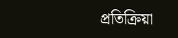প্রতিক্রিয়া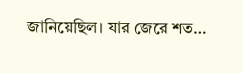জানিয়েছিল। যার জেরে শত…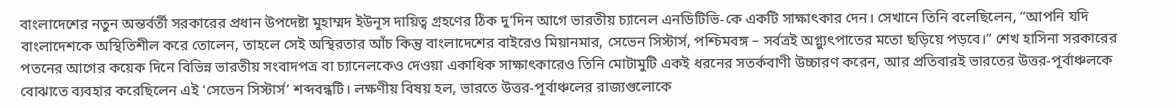বাংলাদেশের নতুন অন্তর্বর্তী সরকারের প্রধান উপদেষ্টা মুহাম্মদ ইউনূস দায়িত্ব গ্রহণের ঠিক দু’দিন আগে ভারতীয় চ্যানেল এনডিটিভি-কে একটি সাক্ষাৎকার দেন। সেখানে তিনি বলেছিলেন, “আপনি যদি বাংলাদেশকে অস্থিতিশীল করে তোলেন, তাহলে সেই অস্থিরতার আঁচ কিন্তু বাংলাদেশের বাইরেও মিয়ানমার, সেভেন সিস্টার্স, পশ্চিমবঙ্গ – সর্বত্রই অগ্ন্যুৎপাতের মতো ছড়িয়ে পড়বে।” শেখ হাসিনা সরকারের পতনের আগের কয়েক দিনে বিভিন্ন ভারতীয় সংবাদপত্র বা চ্যানেলকেও দেওয়া একাধিক সাক্ষাৎকারেও তিনি মোটামুটি একই ধরনের সতর্কবাণী উচ্চারণ করেন, আর প্রতিবারই ভারতের উত্তর-পূর্বাঞ্চলকে বোঝাতে ব্যবহার করেছিলেন এই ‘সেভেন সিস্টার্স’ শব্দবন্ধটি। লক্ষণীয় বিষয় হল, ভারতে উত্তর-পূর্বাঞ্চলের রাজ্যগুলোকে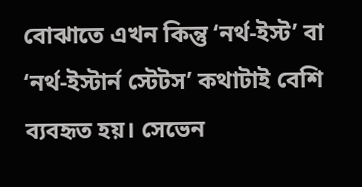বোঝাতে এখন কিন্তু ‘নর্থ-ইস্ট’ বা ‘নর্থ-ইস্টার্ন স্টেটস’ কথাটাই বেশি ব্যবহৃত হয়। সেভেন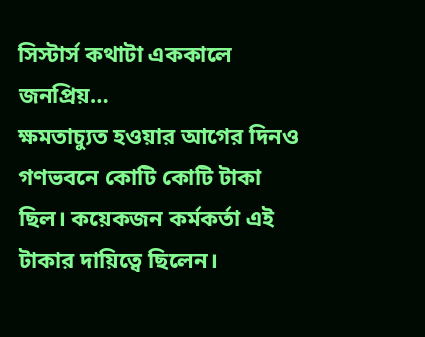সিস্টার্স কথাটা এককালে জনপ্রিয়…
ক্ষমতাচ্যুত হওয়ার আগের দিনও গণভবনে কোটি কোটি টাকা ছিল। কয়েকজন কর্মকর্তা এই টাকার দায়িত্বে ছিলেন।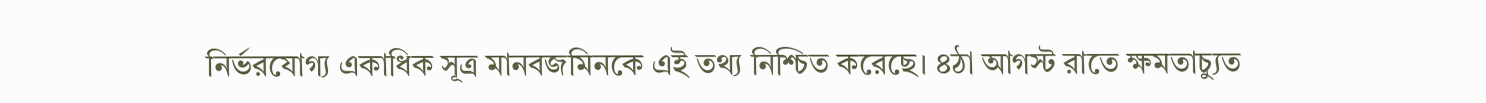নির্ভরযোগ্য একাধিক সূত্র মানবজমিনকে এই তথ্য নিশ্চিত করেছে। ৪ঠা আগস্ট রাতে ক্ষমতাচ্যুত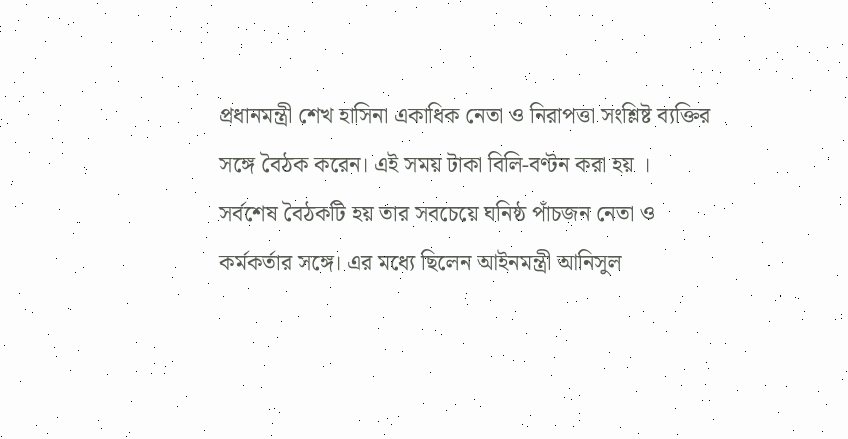প্রধানমন্ত্রী শেখ হাসিনা একাধিক নেতা ও নিরাপত্তা সংশ্লিষ্ট ব্যক্তির সঙ্গে বৈঠক করেন। এই সময় টাকা বিলি-বণ্টন করা হয় । সর্বশেষ বৈঠকটি হয় তার সবচেয়ে ঘনিষ্ঠ পাঁচজন নেতা ও কর্মকর্তার সঙ্গে। এর মধ্যে ছিলেন আইনমন্ত্রী আনিসুল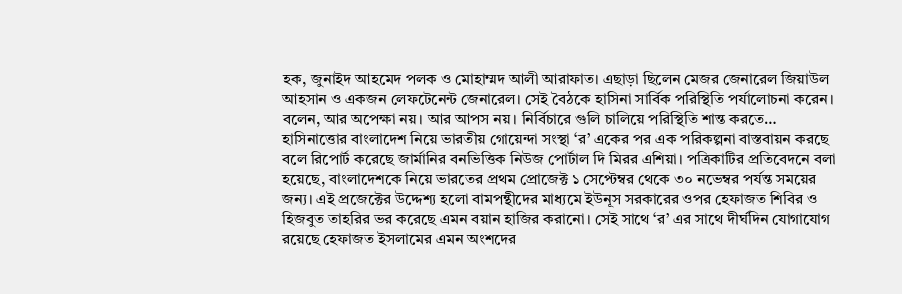হক, জুনাইদ আহমেদ পলক ও মোহাম্মদ আলী আরাফাত। এছাড়া ছিলেন মেজর জেনারেল জিয়াউল আহসান ও একজন লেফটেনেন্ট জেনারেল। সেই বৈঠকে হাসিনা সার্বিক পরিস্থিতি পর্যালোচনা করেন। বলেন, আর অপেক্ষা নয়। আর আপস নয়। নির্বিচারে গুলি চালিয়ে পরিস্থিতি শান্ত করতে…
হাসিনাত্তোর বাংলাদেশ নিয়ে ভারতীয় গোয়েন্দা সংস্থা ‘র’ একের পর এক পরিকল্পনা বাস্তবায়ন করছে বলে রিপোর্ট করেছে জার্মানির বনভিত্তিক নিউজ পোর্টাল দি মিরর এশিয়া। পত্রিকাটির প্রতিবেদনে বলা হয়েছে, বাংলাদেশকে নিয়ে ভারতের প্রথম প্রোজেক্ট ১ সেপ্টেম্বর থেকে ৩০ নভেম্বর পর্যন্ত সময়ের জন্য। এই প্রজেক্টের উদ্দেশ্য হলো বামপন্থীদের মাধ্যমে ইউনূস সরকারের ওপর হেফাজত শিবির ও হিজবুত তাহরির ভর করেছে এমন বয়ান হাজির করানো। সেই সাথে ‘র’ এর সাথে দীর্ঘদিন যোগাযোগ রয়েছে হেফাজত ইসলামের এমন অংশদের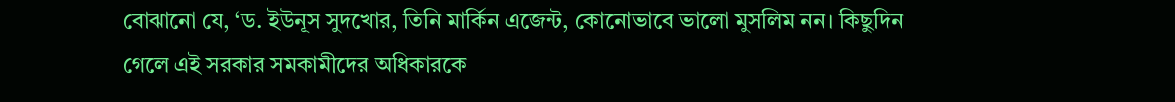বোঝানো যে, ‘ড. ইউনূস সুদখোর, তিনি মার্কিন এজেন্ট, কোনোভাবে ভালো মুসলিম নন। কিছুদিন গেলে এই সরকার সমকামীদের অধিকারকে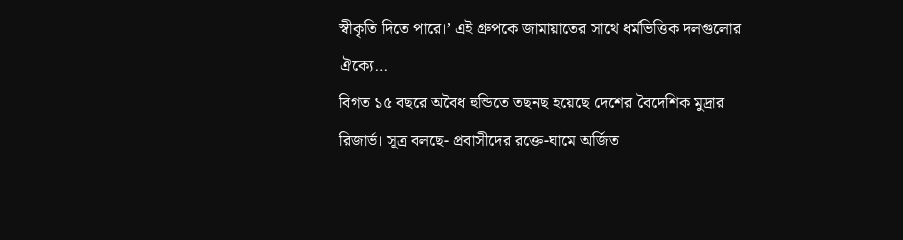স্বীকৃতি দিতে পারে।’ এই গ্রুপকে জামায়াতের সাথে ধর্মভিত্তিক দলগুলোর ঐক্যে…
বিগত ১৫ বছরে অবৈধ হুন্ডিতে তছনছ হয়েছে দেশের বৈদেশিক মুদ্রার রিজার্ভ। সূত্র বলছে- প্রবাসীদের রক্তে-ঘামে অর্জিত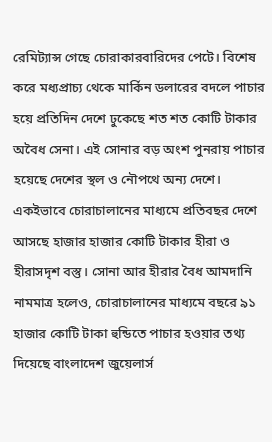রেমিট্যান্স গেছে চোরাকারবারিদের পেটে। বিশেষ করে মধ্যপ্রাচ্য থেকে মার্কিন ডলারের বদলে পাচার হয়ে প্রতিদিন দেশে ঢুকেছে শত শত কোটি টাকার অবৈধ সেনা। এই সোনার বড় অংশ পুনরায় পাচার হয়েছে দেশের স্থল ও নৌপথে অন্য দেশে। একইভাবে চোরাচালানের মাধ্যমে প্রতিবছর দেশে আসছে হাজার হাজার কোটি টাকার হীরা ও হীরাসদৃশ বস্তু। সোনা আর হীরার বৈধ আমদানি নামমাত্র হলেও, চোরাচালানের মাধ্যমে বছরে ৯১ হাজার কোটি টাকা হুন্ডিতে পাচার হওয়ার তথ্য দিয়েছে বাংলাদেশ জুয়েলার্স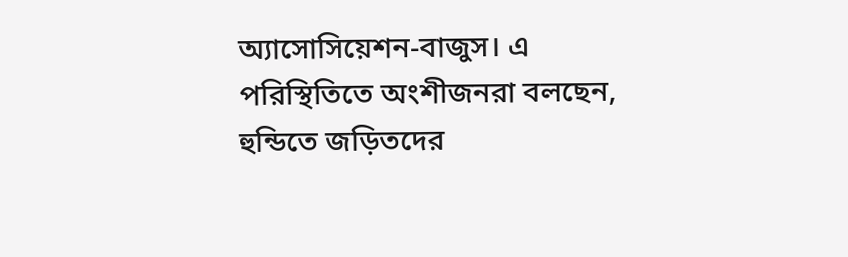অ্যাসোসিয়েশন-বাজুস। এ পরিস্থিতিতে অংশীজনরা বলছেন, হুন্ডিতে জড়িতদের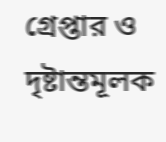গ্রেপ্তার ও দৃষ্টান্তমূলক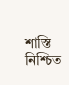শাস্তি নিশ্চিত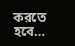করতে হবে…